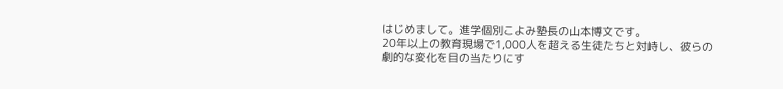はじめまして。進学個別こよみ塾長の山本博文です。
20年以上の教育現場で1,000人を超える生徒たちと対峙し、彼らの劇的な変化を目の当たりにす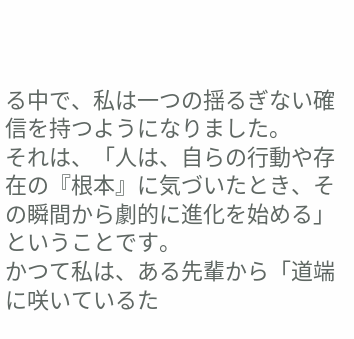る中で、私は一つの揺るぎない確信を持つようになりました。
それは、「人は、自らの行動や存在の『根本』に気づいたとき、その瞬間から劇的に進化を始める」ということです。
かつて私は、ある先輩から「道端に咲いているた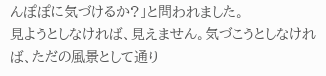んぽぽに気づけるか?」と問われました。
見ようとしなければ、見えません。気づこうとしなければ、ただの風景として通り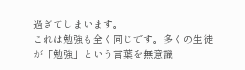過ぎてしまいます。
これは勉強も全く同じです。多くの生徒が「勉強」という言葉を無意識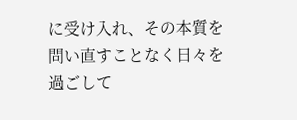に受け入れ、その本質を問い直すことなく日々を過ごして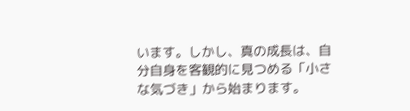います。しかし、真の成長は、自分自身を客観的に見つめる「小さな気づき」から始まります。